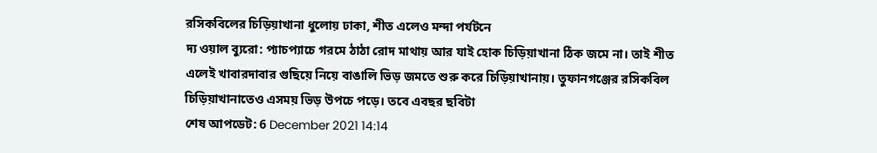রসিকবিলের চিড়িয়াখানা ধুলোয় ঢাকা, শীত এলেও মন্দা পর্যটনে
দ্য ওয়াল ব্যুরো: প্যাচপ্যাচে গরমে ঠাঠা রোদ মাথায় আর যাই হোক চিড়িয়াখানা ঠিক জমে না। তাই শীত এলেই খাবারদাবার গুছিয়ে নিয়ে বাঙালি ভিড় জমতে শুরু করে চিড়িয়াখানায়। তুফানগঞ্জের রসিকবিল চিড়িয়াখানাতেও এসময় ভিড় উপচে পড়ে। তবে এবছর ছবিটা
শেষ আপডেট: 6 December 2021 14:14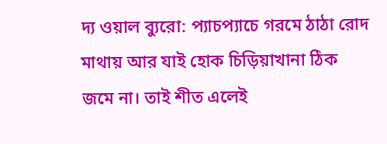দ্য ওয়াল ব্যুরো: প্যাচপ্যাচে গরমে ঠাঠা রোদ মাথায় আর যাই হোক চিড়িয়াখানা ঠিক জমে না। তাই শীত এলেই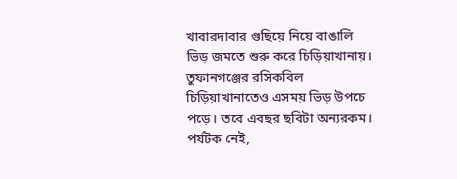খাবারদাবার গুছিয়ে নিয়ে বাঙালি ভিড় জমতে শুরু করে চিড়িয়াখানায়। তুফানগঞ্জের রসিকবিল চিড়িয়াখানাতেও এসময় ভিড় উপচে পড়ে। তবে এবছর ছবিটা অন্যরকম। পর্যটক নেই,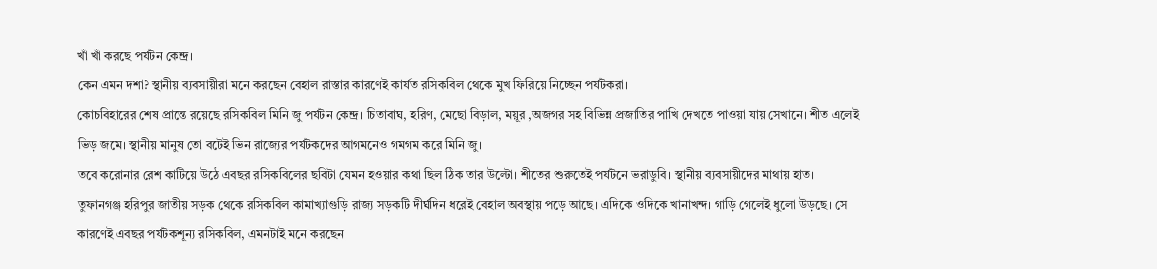খাঁ খাঁ করছে পর্যটন কেন্দ্র।
কেন এমন দশা? স্থানীয় ব্যবসায়ীরা মনে করছেন বেহাল রাস্তার কারণেই কার্যত রসিকবিল থেকে মুখ ফিরিয়ে নিচ্ছেন পর্যটকরা।
কোচবিহারের শেষ প্রান্তে রয়েছে রসিকবিল মিনি জু পর্যটন কেন্দ্র। চিতাবাঘ, হরিণ, মেছো বিড়াল, ময়ূর ,অজগর সহ বিভিন্ন প্রজাতির পাখি দেখতে পাওয়া যায় সেখানে। শীত এলেই ভিড় জমে। স্থানীয় মানুষ তো বটেই ভিন রাজ্যের পর্যটকদের আগমনেও গমগম করে মিনি জু।
তবে করোনার রেশ কাটিয়ে উঠে এবছর রসিকবিলের ছবিটা যেমন হওয়ার কথা ছিল ঠিক তার উল্টো। শীতের শুরুতেই পর্যটনে ভরাডুবি। স্থানীয় ব্যবসায়ীদের মাথায় হাত।
তুফানগঞ্জ হরিপুর জাতীয় সড়ক থেকে রসিকবিল কামাখ্যাগুড়ি রাজ্য সড়কটি দীর্ঘদিন ধরেই বেহাল অবস্থায় পড়ে আছে। এদিকে ওদিকে খানাখন্দ। গাড়ি গেলেই ধুলো উড়ছে। সে কারণেই এবছর পর্যটকশূন্য রসিকবিল, এমনটাই মনে করছেন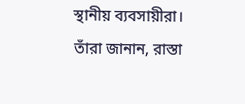স্থানীয় ব্যবসায়ীরা। তাঁরা জানান, রাস্তা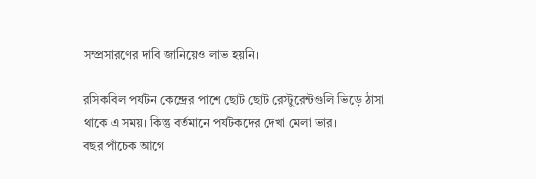সম্প্রসারণের দাবি জানিয়েও লাভ হয়নি।

রসিকবিল পর্যটন কেন্দ্রের পাশে ছোট ছোট রেস্টুরেন্টগুলি ভিড়ে ঠাসা থাকে এ সময়। কিন্তু বর্তমানে পর্যটকদের দেখা মেলা ভার।
বছর পাঁচেক আগে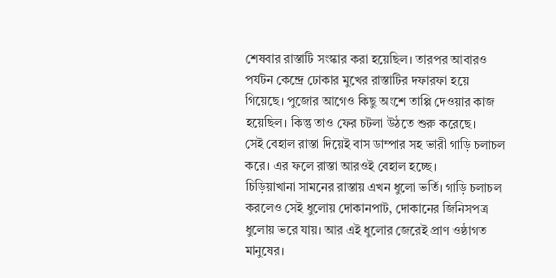শেষবার রাস্তাটি সংস্কার করা হয়েছিল। তারপর আবারও পর্যটন কেন্দ্রে ঢোকার মুখের রাস্তাটির দফারফা হয়ে গিয়েছে। পুজোর আগেও কিছু অংশে তাপ্পি দেওয়ার কাজ হয়েছিল। কিন্তু তাও ফের চটলা উঠতে শুরু করেছে।
সেই বেহাল রাস্তা দিয়েই বাস ডাম্পার সহ ভারী গাড়ি চলাচল করে। এর ফলে রাস্তা আরওই বেহাল হচ্ছে।
চিড়িয়াখানা সামনের রাস্তায় এখন ধুলো ভর্তি। গাড়ি চলাচল করলেও সেই ধুলোয় দোকানপাট, দোকানের জিনিসপত্র ধুলোয় ভরে যায়। আর এই ধুলোর জেরেই প্রাণ ওষ্ঠাগত মানুষের।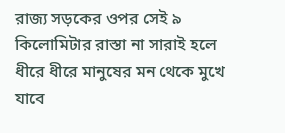রাজ্য সড়কের ওপর সেই ৯ কিলোমিটার রাস্তা না সারাই হলে ধীরে ধীরে মানুষের মন থেকে মুখে যাবে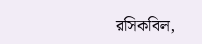রসিকবিল,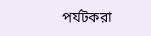পর্যটকরা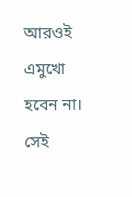আরওই এমুখো হবেন না। সেই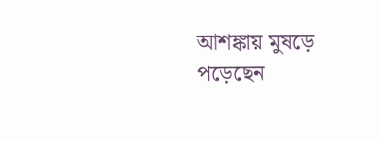আশঙ্কায় মুষড়ে পড়েছেন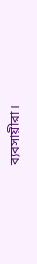ব্যবসায়ীরা।